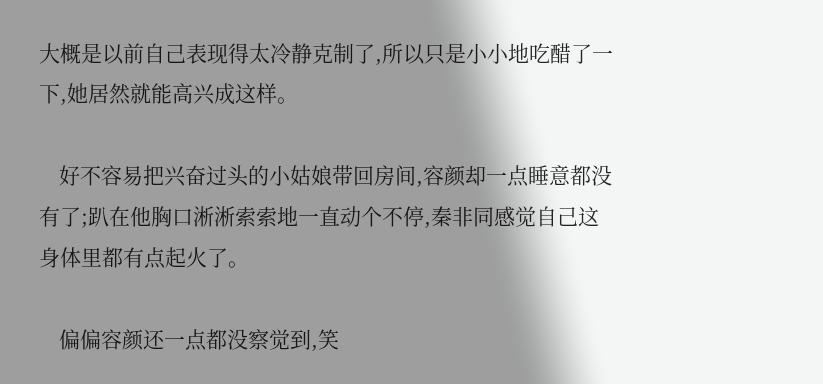大概是以前自己表现得太冷静克制了,所以只是小小地吃醋了一下,她居然就能高兴成这样。

    好不容易把兴奋过头的小姑娘带回房间,容颜却一点睡意都没有了;趴在他胸口淅淅索索地一直动个不停,秦非同感觉自己这身体里都有点起火了。

    偏偏容颜还一点都没察觉到,笑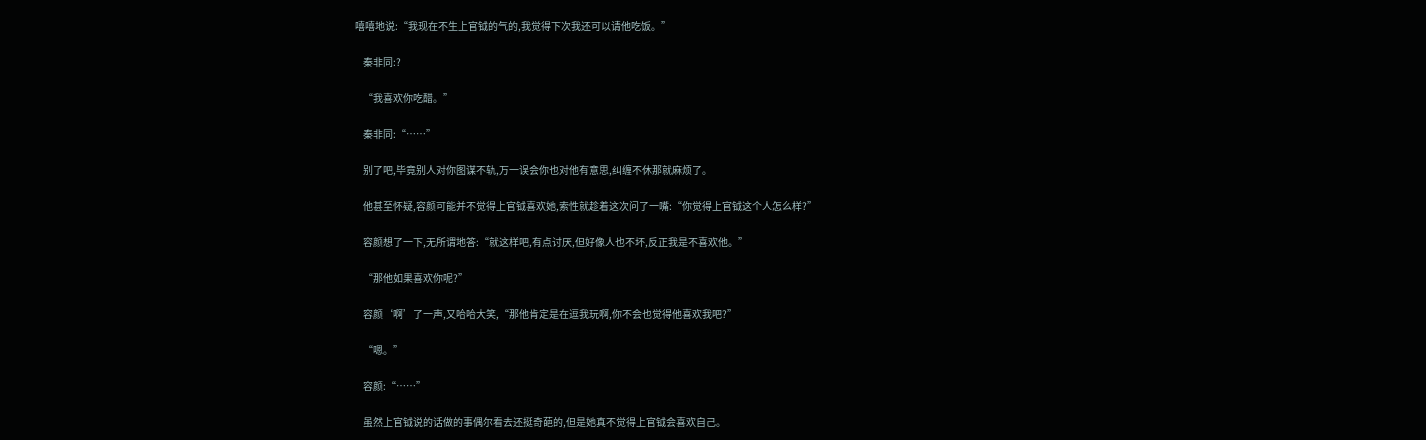嘻嘻地说:“我现在不生上官钺的气的,我觉得下次我还可以请他吃饭。”

    秦非同:?

    “我喜欢你吃醋。”

    秦非同:“……”

    别了吧,毕竟别人对你图谋不轨,万一误会你也对他有意思,纠缠不休那就麻烦了。

    他甚至怀疑,容颜可能并不觉得上官钺喜欢她,索性就趁着这次问了一嘴:“你觉得上官钺这个人怎么样?”

    容颜想了一下,无所谓地答:“就这样吧,有点讨厌,但好像人也不坏,反正我是不喜欢他。”

    “那他如果喜欢你呢?”

    容颜‘啊’了一声,又哈哈大笑,“那他肯定是在逗我玩啊,你不会也觉得他喜欢我吧?”

    “嗯。”

    容颜:“……”

    虽然上官钺说的话做的事偶尔看去还挺奇葩的,但是她真不觉得上官钺会喜欢自己。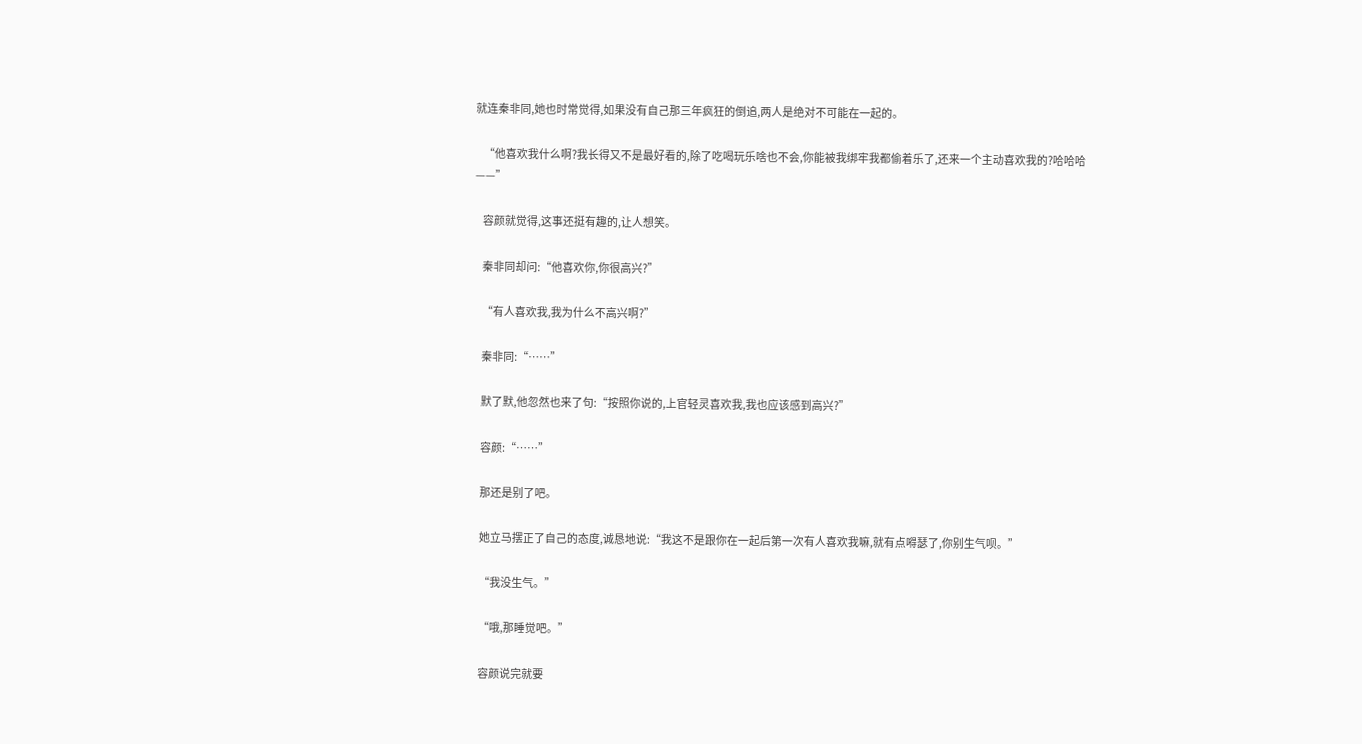就连秦非同,她也时常觉得,如果没有自己那三年疯狂的倒追,两人是绝对不可能在一起的。

    “他喜欢我什么啊?我长得又不是最好看的,除了吃喝玩乐啥也不会,你能被我绑牢我都偷着乐了,还来一个主动喜欢我的?哈哈哈——”

    容颜就觉得,这事还挺有趣的,让人想笑。

    秦非同却问:“他喜欢你,你很高兴?”

    “有人喜欢我,我为什么不高兴啊?”

    秦非同:“……”

    默了默,他忽然也来了句:“按照你说的,上官轻灵喜欢我,我也应该感到高兴?”

    容颜:“……”

    那还是别了吧。

    她立马摆正了自己的态度,诚恳地说:“我这不是跟你在一起后第一次有人喜欢我嘛,就有点嘚瑟了,你别生气呗。”

    “我没生气。”

    “哦,那睡觉吧。”

    容颜说完就要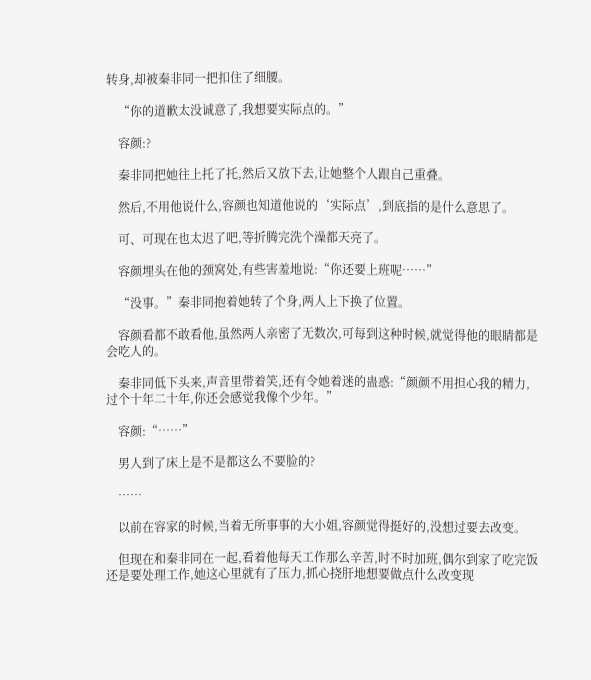转身,却被秦非同一把扣住了细腰。

    “你的道歉太没诚意了,我想要实际点的。”

    容颜:?

    秦非同把她往上托了托,然后又放下去,让她整个人跟自己重叠。

    然后,不用他说什么,容颜也知道他说的‘实际点’,到底指的是什么意思了。

    可、可现在也太迟了吧,等折腾完洗个澡都天亮了。

    容颜埋头在他的颈窝处,有些害羞地说:“你还要上班呢……”

    “没事。”秦非同抱着她转了个身,两人上下换了位置。

    容颜看都不敢看他,虽然两人亲密了无数次,可每到这种时候,就觉得他的眼睛都是会吃人的。

    秦非同低下头来,声音里带着笑,还有令她着迷的蛊惑:“颜颜不用担心我的精力,过个十年二十年,你还会感觉我像个少年。”

    容颜:“……”

    男人到了床上是不是都这么不要脸的?

    ……

    以前在容家的时候,当着无所事事的大小姐,容颜觉得挺好的,没想过要去改变。

    但现在和秦非同在一起,看着他每天工作那么辛苦,时不时加班,偶尔到家了吃完饭还是要处理工作,她这心里就有了压力,抓心挠肝地想要做点什么改变现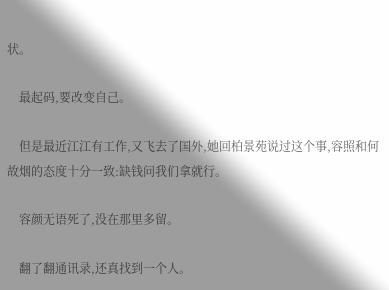状。

    最起码,要改变自己。

    但是最近江江有工作,又飞去了国外,她回柏景苑说过这个事,容照和何故烟的态度十分一致:缺钱问我们拿就行。

    容颜无语死了,没在那里多留。

    翻了翻通讯录,还真找到一个人。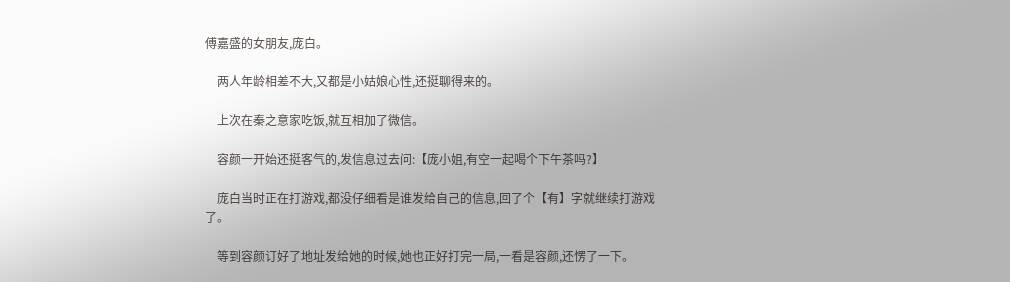傅嘉盛的女朋友,庞白。

    两人年龄相差不大,又都是小姑娘心性,还挺聊得来的。

    上次在秦之意家吃饭,就互相加了微信。

    容颜一开始还挺客气的,发信息过去问:【庞小姐,有空一起喝个下午茶吗?】

    庞白当时正在打游戏,都没仔细看是谁发给自己的信息,回了个【有】字就继续打游戏了。

    等到容颜订好了地址发给她的时候,她也正好打完一局,一看是容颜,还愣了一下。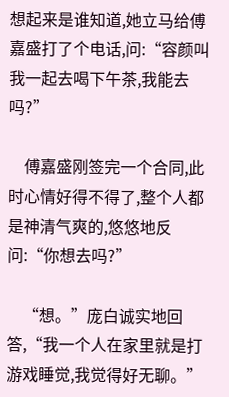想起来是谁知道,她立马给傅嘉盛打了个电话,问:“容颜叫我一起去喝下午茶,我能去吗?”

    傅嘉盛刚签完一个合同,此时心情好得不得了,整个人都是神清气爽的,悠悠地反问:“你想去吗?”

    “想。”庞白诚实地回答,“我一个人在家里就是打游戏睡觉,我觉得好无聊。”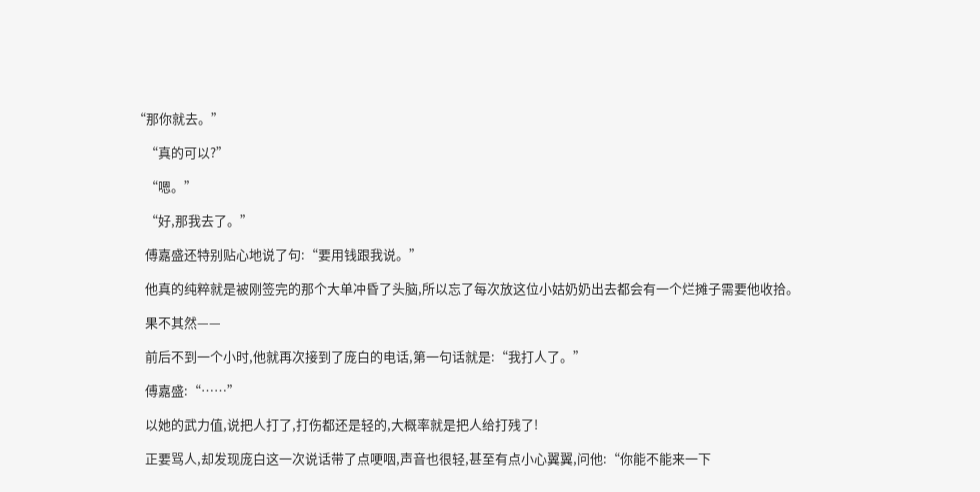“那你就去。”

    “真的可以?”

    “嗯。”

    “好,那我去了。”

    傅嘉盛还特别贴心地说了句:“要用钱跟我说。”

    他真的纯粹就是被刚签完的那个大单冲昏了头脑,所以忘了每次放这位小姑奶奶出去都会有一个烂摊子需要他收拾。

    果不其然——

    前后不到一个小时,他就再次接到了庞白的电话,第一句话就是:“我打人了。”

    傅嘉盛:“……”

    以她的武力值,说把人打了,打伤都还是轻的,大概率就是把人给打残了!

    正要骂人,却发现庞白这一次说话带了点哽咽,声音也很轻,甚至有点小心翼翼,问他:“你能不能来一下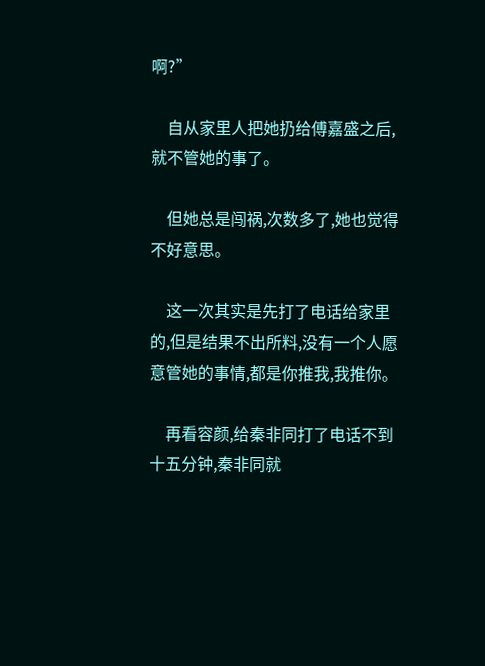啊?”

    自从家里人把她扔给傅嘉盛之后,就不管她的事了。

    但她总是闯祸,次数多了,她也觉得不好意思。

    这一次其实是先打了电话给家里的,但是结果不出所料,没有一个人愿意管她的事情,都是你推我,我推你。

    再看容颜,给秦非同打了电话不到十五分钟,秦非同就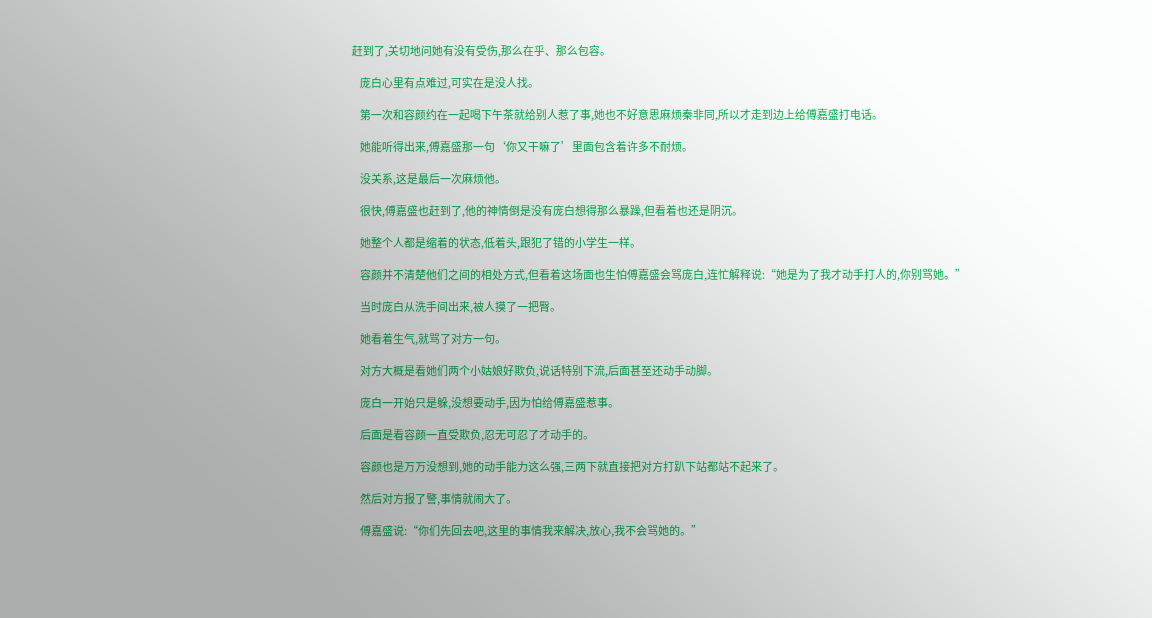赶到了,关切地问她有没有受伤,那么在乎、那么包容。

    庞白心里有点难过,可实在是没人找。

    第一次和容颜约在一起喝下午茶就给别人惹了事,她也不好意思麻烦秦非同,所以才走到边上给傅嘉盛打电话。

    她能听得出来,傅嘉盛那一句‘你又干嘛了’里面包含着许多不耐烦。

    没关系,这是最后一次麻烦他。

    很快,傅嘉盛也赶到了,他的神情倒是没有庞白想得那么暴躁,但看着也还是阴沉。

    她整个人都是缩着的状态,低着头,跟犯了错的小学生一样。

    容颜并不清楚他们之间的相处方式,但看着这场面也生怕傅嘉盛会骂庞白,连忙解释说:“她是为了我才动手打人的,你别骂她。”

    当时庞白从洗手间出来,被人摸了一把臀。

    她看着生气,就骂了对方一句。

    对方大概是看她们两个小姑娘好欺负,说话特别下流,后面甚至还动手动脚。

    庞白一开始只是躲,没想要动手,因为怕给傅嘉盛惹事。

    后面是看容颜一直受欺负,忍无可忍了才动手的。

    容颜也是万万没想到,她的动手能力这么强,三两下就直接把对方打趴下站都站不起来了。

    然后对方报了警,事情就闹大了。

    傅嘉盛说:“你们先回去吧,这里的事情我来解决,放心,我不会骂她的。”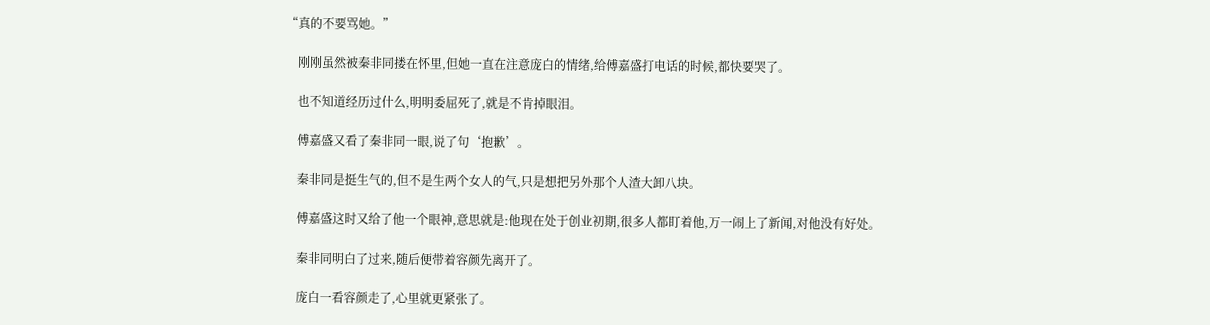“真的不要骂她。”

    刚刚虽然被秦非同搂在怀里,但她一直在注意庞白的情绪,给傅嘉盛打电话的时候,都快要哭了。

    也不知道经历过什么,明明委屈死了,就是不肯掉眼泪。

    傅嘉盛又看了秦非同一眼,说了句‘抱歉’。

    秦非同是挺生气的,但不是生两个女人的气,只是想把另外那个人渣大卸八块。

    傅嘉盛这时又给了他一个眼神,意思就是:他现在处于创业初期,很多人都盯着他,万一闹上了新闻,对他没有好处。

    秦非同明白了过来,随后便带着容颜先离开了。

    庞白一看容颜走了,心里就更紧张了。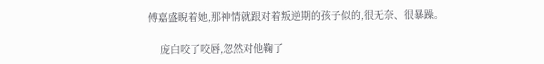傅嘉盛睨着她,那神情就跟对着叛逆期的孩子似的,很无奈、很暴躁。

    庞白咬了咬唇,忽然对他鞠了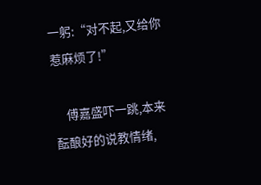一躬:“对不起,又给你惹麻烦了!”

    傅嘉盛吓一跳,本来酝酿好的说教情绪,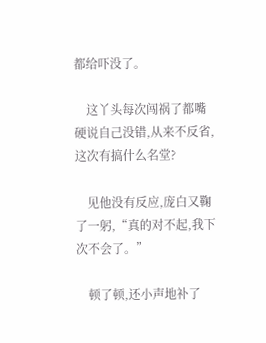都给吓没了。

    这丫头每次闯祸了都嘴硬说自己没错,从来不反省,这次有搞什么名堂?

    见他没有反应,庞白又鞠了一躬,“真的对不起,我下次不会了。”

    顿了顿,还小声地补了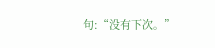句:“没有下次。”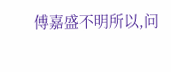傅嘉盛不明所以,问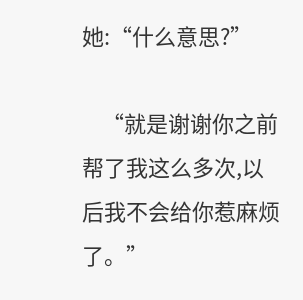她:“什么意思?”

    “就是谢谢你之前帮了我这么多次,以后我不会给你惹麻烦了。”